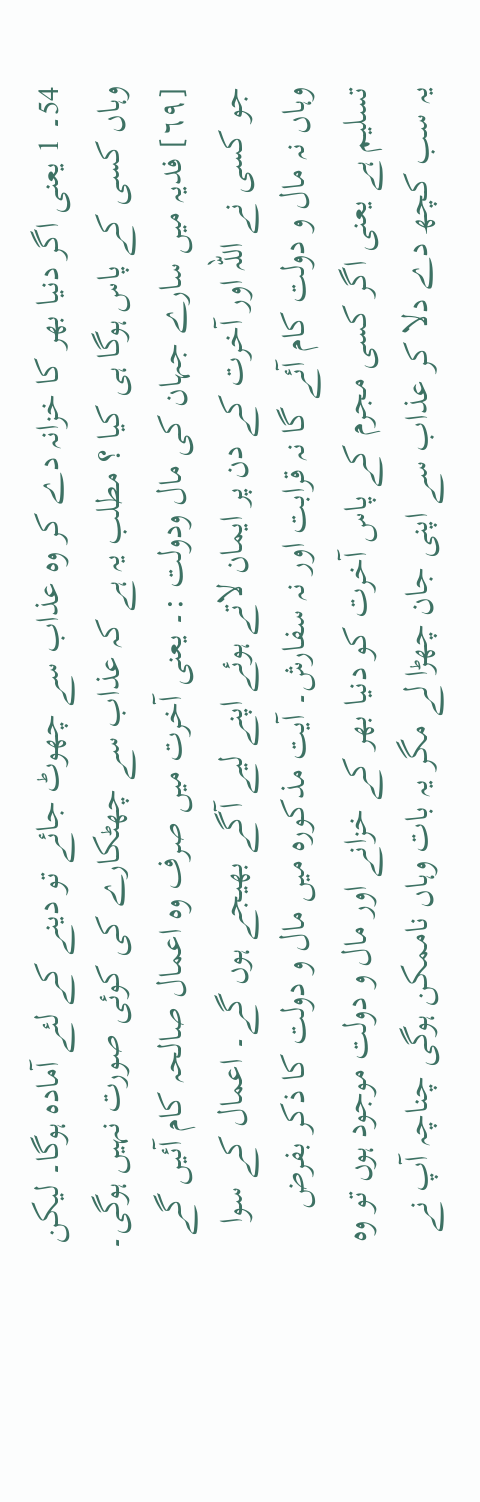54۔ 1 یعنی اگر دنیا بھر کا خزانہ دے کر وہ عذاب سے چھوٹ جائے تو دینے کے لئے آمادہ ہوگا۔ لیکن وہاں کسی کے پاس ہوگا ہی کیا ؟ مطلب یہ ہے کہ عذاب سے چھٹکارے کی کوئی صورت نہیں ہوگی۔
[٦٩] فدیہ میں سارے جہان کی مال ودولت :۔ یعنی آخرت میں صرف وہ اعمال صالحہ کام آئیں گے جو کسی نے اللہ اور آخرت کے دن پر ایمان لاتے ہوئے اپنے لیے آگے بھیجے ہوں گے۔ اعمال کے سوا وہاں نہ مال و دولت کام آئے گا نہ قرابت اور نہ سفارش۔ آیت مذکورہ میں مال و دولت کا ذکر بفرض تسلیم ہے یعنی اگر کسی مجرم کے پاس آخرت کو دنیا بھر کے خزانے اور مال و دولت موجود ہوں تو وہ یہ سب کچھ دے دلا کر عذاب سے اپنی جان چھڑا لے مگر یہ بات وہاں ناممکن ہوگی چناچہ آپ نے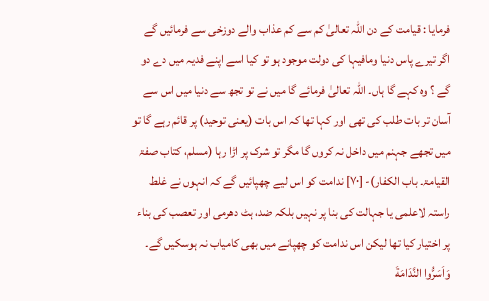فرمایا : قیامت کے دن اللہ تعالیٰ کم سے کم عذاب والے دوزخی سے فرمائیں گے اگر تیرے پاس دنیا ومافیہا کی دولت موجود ہو تو کیا اسے اپنے فدیہ میں دے دو گے ؟ وہ کہے گا ہاں۔ اللہ تعالیٰ فرمائے گا میں نے تو تجھ سے دنیا میں اس سے آسان تر بات طلب کی تھی اور کہا تھا کہ اس بات (یعنی توحید) پر قائم رہے گا تو میں تجھے جہنم میں داخل نہ کروں گا مگر تو شرک پر اڑا رہا (مسلم، کتاب صفۃ القیامۃ۔ باب الکفار)- [٧٠] ندامت کو اس لیے چھپائیں گے کہ انہوں نے غلط راستہ لاعلمی یا جہالت کی بنا پر نہیں بلکہ ضد، ہٹ دھرمی اور تعصب کی بناء پر اختیار کیا تھا لیکن اس ندامت کو چھپانے میں بھی کامیاب نہ ہوسکیں گے۔
وَاَسَرُّوا النَّدَامَةَ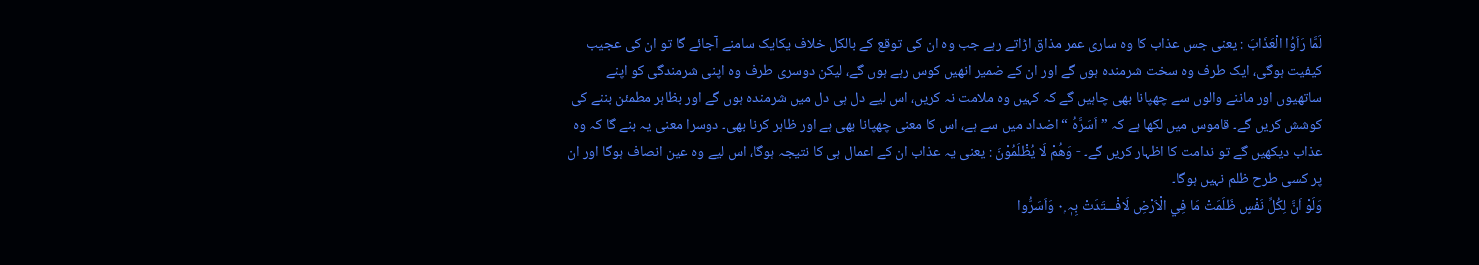لَمَّا رَاَوُا الْعَذَابَ : یعنی جس عذاب کا وہ ساری عمر مذاق اڑاتے رہے جب وہ ان کی توقع کے بالکل خلاف یکایک سامنے آجائے گا تو ان کی عجیب کیفیت ہوگی، ایک طرف وہ سخت شرمندہ ہوں گے اور ان کے ضمیر انھیں کوس رہے ہوں گے، لیکن دوسری طرف وہ اپنی شرمندگی کو اپنے ساتھیوں اور ماننے والوں سے چھپانا بھی چاہیں گے کہ کہیں وہ ملامت نہ کریں، اس لیے دل ہی دل میں شرمندہ ہوں گے اور بظاہر مطمئن بننے کی کوشش کریں گے۔ قاموس میں لکھا ہے کہ ” اَسَرَّہُ “ اضداد میں سے ہے، اس کا معنی چھپانا بھی ہے اور ظاہر کرنا بھی۔ دوسرا معنی یہ بنے گا کہ وہ عذاب دیکھیں گے تو ندامت کا اظہار کریں گے۔ - وَھُمْ لَا يُظْلَمُوْنَ : یعنی یہ عذاب ان کے اعمال ہی کا نتیجہ ہوگا، اس لیے وہ عین انصاف ہوگا اور ان پر کسی طرح ظلم نہیں ہوگا۔
وَلَوْ اَنَّ لِكُلِّ نَفْسٍ ظَلَمَتْ مَا فِي الْاَرْضِ لَافْـــتَدَتْ بِہٖ ٠ۭ وَاَسَرُّوا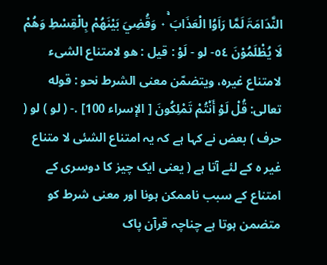النَّدَامَۃَ لَمَّا رَاَوُا الْعَذَابَ ٠ۚ وَقُضِيَ بَيْنَھُمْ بِالْقِسْطِ وَھُمْ لَا يُظْلَمُوْنَ ٥٤- لو - لَوْ : قيل : هو لامتناع الشیء لامتناع غيره، ويتضمّن معنی الشرط نحو : قوله تعالی: قُلْ لَوْ أَنْتُمْ تَمْلِكُونَ [ الإسراء 100] .- ( لو ) لو ( حرف ) بعض نے کہا ہے کہ یہ امتناع الشئی لا متناع غیر ہ کے لئے آتا ہے ( یعنی ایک چیز کا دوسری کے امتناع کے سبب ناممکن ہونا اور معنی شرط کو متضمن ہوتا ہے چناچہ قرآن پاک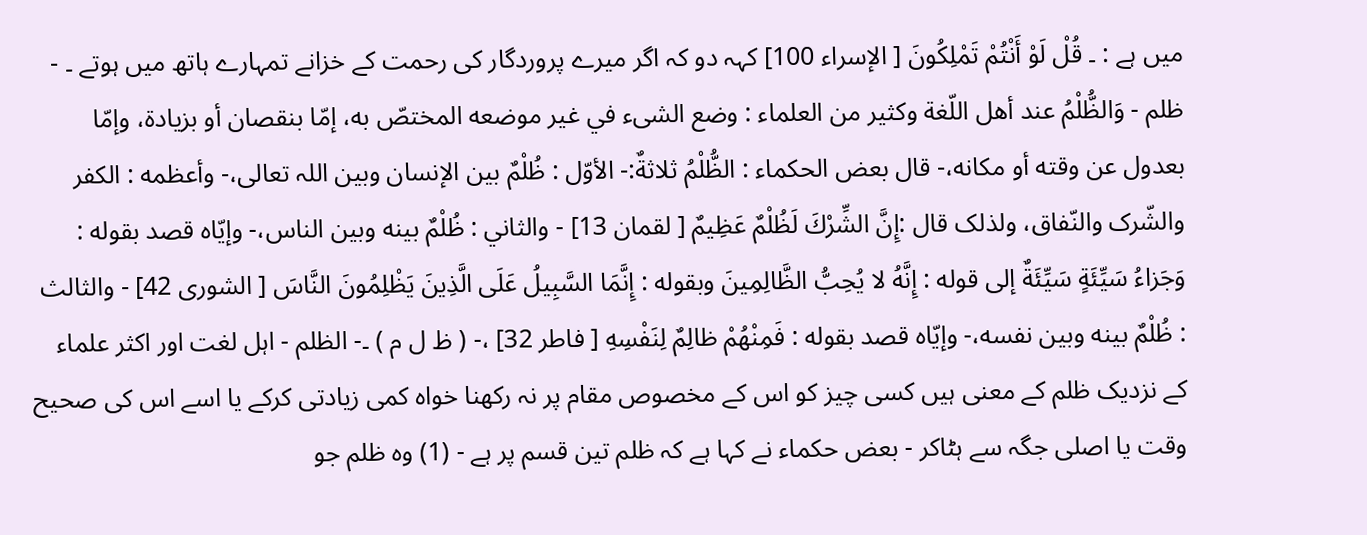میں ہے : ۔ قُلْ لَوْ أَنْتُمْ تَمْلِكُونَ [ الإسراء 100] کہہ دو کہ اگر میرے پروردگار کی رحمت کے خزانے تمہارے ہاتھ میں ہوتے ۔ - ظلم - وَالظُّلْمُ عند أهل اللّغة وكثير من العلماء : وضع الشیء في غير موضعه المختصّ به، إمّا بنقصان أو بزیادة، وإمّا بعدول عن وقته أو مکانه،- قال بعض الحکماء : الظُّلْمُ ثلاثةٌ:- الأوّل : ظُلْمٌ بين الإنسان وبین اللہ تعالی،- وأعظمه : الکفر والشّرک والنّفاق، ولذلک قال :إِنَّ الشِّرْكَ لَظُلْمٌ عَظِيمٌ [ لقمان 13] - والثاني : ظُلْمٌ بينه وبین الناس،- وإيّاه قصد بقوله : وَجَزاءُ سَيِّئَةٍ سَيِّئَةٌ إلى قوله : إِنَّهُ لا يُحِبُّ الظَّالِمِينَ وبقوله : إِنَّمَا السَّبِيلُ عَلَى الَّذِينَ يَظْلِمُونَ النَّاسَ [ الشوری 42] - والثالث : ظُلْمٌ بينه وبین نفسه،- وإيّاه قصد بقوله : فَمِنْهُمْ ظالِمٌ لِنَفْسِهِ [ فاطر 32] ،- ( ظ ل م ) ۔- الظلم - اہل لغت اور اکثر علماء کے نزدیک ظلم کے معنی ہیں کسی چیز کو اس کے مخصوص مقام پر نہ رکھنا خواہ کمی زیادتی کرکے یا اسے اس کی صحیح وقت یا اصلی جگہ سے ہٹاکر - بعض حکماء نے کہا ہے کہ ظلم تین قسم پر ہے - (1) وہ ظلم جو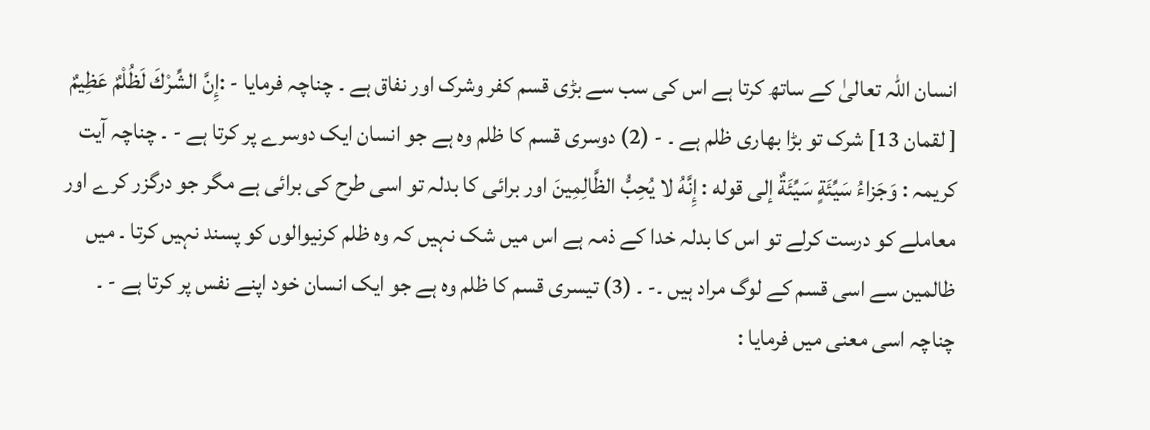انسان اللہ تعالیٰ کے ساتھ کرتا ہے اس کی سب سے بڑی قسم کفر وشرک اور نفاق ہے ۔ چناچہ فرمایا - :إِنَّ الشِّرْكَ لَظُلْمٌ عَظِيمٌ [ لقمان 13] شرک تو بڑا بھاری ظلم ہے ۔ - (2) دوسری قسم کا ظلم وہ ہے جو انسان ایک دوسرے پر کرتا ہے - ۔ چناچہ آیت کریمہ : وَجَزاءُ سَيِّئَةٍ سَيِّئَةٌ إلى قوله : إِنَّهُ لا يُحِبُّ الظَّالِمِينَ اور برائی کا بدلہ تو اسی طرح کی برائی ہے مگر جو درگزر کرے اور معاملے کو درست کرلے تو اس کا بدلہ خدا کے ذمہ ہے اس میں شک نہیں کہ وہ ظلم کرنیوالوں کو پسند نہیں کرتا ۔ میں ظالمین سے اسی قسم کے لوگ مراد ہیں ۔- ۔ (3) تیسری قسم کا ظلم وہ ہے جو ایک انسان خود اپنے نفس پر کرتا ہے - ۔ چناچہ اسی معنی میں فرمایا :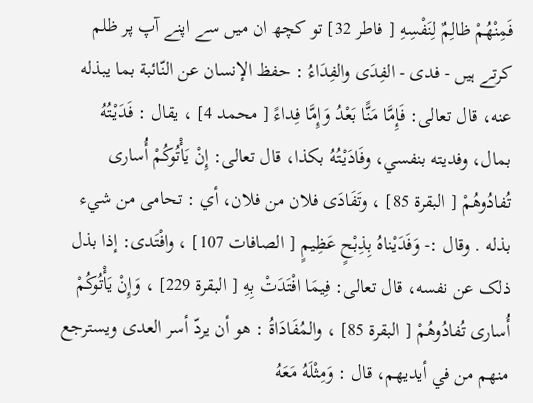فَمِنْهُمْ ظالِمٌ لِنَفْسِهِ [ فاطر 32] تو کچھ ان میں سے اپنے آپ پر ظلم کرتے ہیں - فدی - الفِدَى والفِدَاءُ : حفظ الإنسان عن النّائبة بما يبذله عنه، قال تعالی: فَإِمَّا مَنًّا بَعْدُ وَإِمَّا فِداءً [ محمد 4] ، يقال : فَدَيْتُهُ بمال، وفدیته بنفسي، وفَادَيْتُهُ بکذا، قال تعالی: إِنْ يَأْتُوكُمْ أُساری تُفادُوهُمْ [ البقرة 85] ، وتَفَادَى فلان من فلان، أي : تحامی من شيء بذله . وقال :- وَفَدَيْناهُ بِذِبْحٍ عَظِيمٍ [ الصافات 107] ، وافْتَدى: إذا بذل ذلک عن نفسه، قال تعالی: فِيمَا افْتَدَتْ بِهِ [ البقرة 229] ، وَإِنْ يَأْتُوكُمْ أُساری تُفادُوهُمْ [ البقرة 85] ، والمُفَادَاةُ : هو أن يردّ أسر العدی ويسترجع منهم من في أيديهم، قال : وَمِثْلَهُ مَعَهُ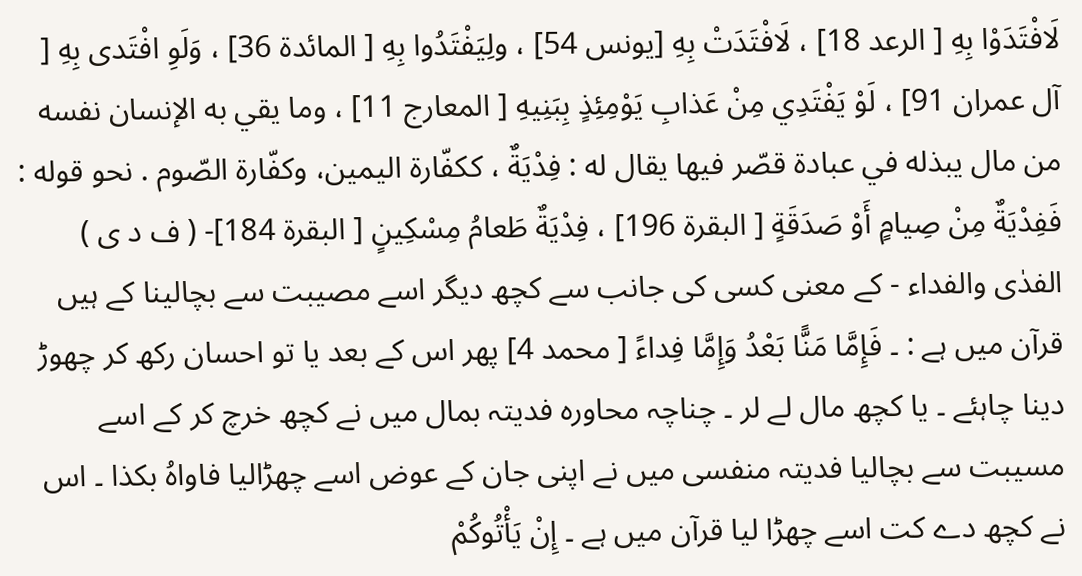لَافْتَدَوْا بِهِ [ الرعد 18] ، لَافْتَدَتْ بِهِ [يونس 54] ، ولِيَفْتَدُوا بِهِ [ المائدة 36] ، وَلَوِ افْتَدى بِهِ [ آل عمران 91] ، لَوْ يَفْتَدِي مِنْ عَذابِ يَوْمِئِذٍ بِبَنِيهِ [ المعارج 11] ، وما يقي به الإنسان نفسه من مال يبذله في عبادة قصّر فيها يقال له : فِدْيَةٌ ، ككفّارة الیمین، وكفّارة الصّوم . نحو قوله : فَفِدْيَةٌ مِنْ صِيامٍ أَوْ صَدَقَةٍ [ البقرة 196] ، فِدْيَةٌ طَعامُ مِسْكِينٍ [ البقرة 184]- ( ف د ی ) الفدٰی والفداء - کے معنی کسی کی جانب سے کچھ دیگر اسے مصیبت سے بچالینا کے ہیں قرآن میں ہے : ۔ فَإِمَّا مَنًّا بَعْدُ وَإِمَّا فِداءً [ محمد 4] پھر اس کے بعد یا تو احسان رکھ کر چھوڑ دینا چاہئے ۔ یا کچھ مال لے لر ۔ چناچہ محاورہ فدیتہ بمال میں نے کچھ خرچ کر کے اسے مسیبت سے بچالیا فدیتہ منفسی میں نے اپنی جان کے عوض اسے چھڑالیا فاواہُ بکذا ۔ اس نے کچھ دے کت اسے چھڑا لیا قرآن میں ہے ۔ إِنْ يَأْتُوكُمْ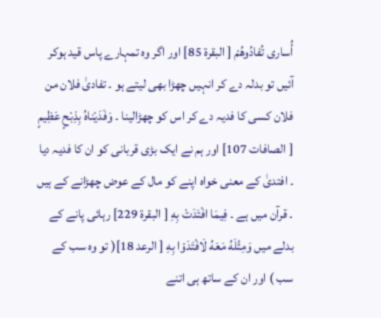أُساری تُفادُوهُمْ [ البقرة 85] اور اگر وہ تمہارے پاس قید ہوکر آئیں تو بدلہ دے کر انہیں چھڑا بھی لیتے ہو ۔ تفادیٰ فلان من فلان کسی کا فدیہ دے کر اس کو چھڑالینا ۔ وَفَدَيْناهُ بِذِبْحٍ عَظِيمٍ [ الصافات 107] اور ہم نے ایک بڑی قربانی کو ان کا فدیہ دیا ۔ افتدیٰ کے معنی خواہ اپنے کو مال کے عوض چھڑانے کے ہیں ۔ قرآن میں ہے ۔ فِيمَا افْتَدَتْ بِهِ [ البقرة 229] رہائی پانے کے بدلے میں وَمِثْلَهُ مَعَهُ لَافْتَدَوْا بِهِ [ الرعد 18]( تو وہ سب کے سب ) اور ان کے ساتھ ہی اتنے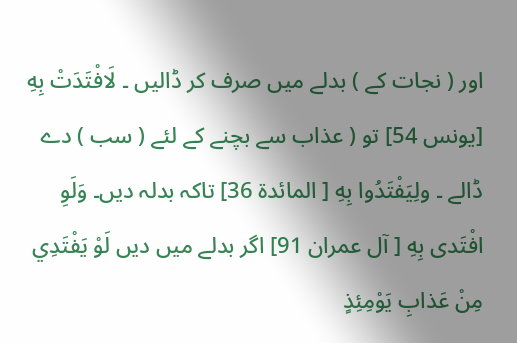اور ( نجات کے ) بدلے میں صرف کر ڈالیں ۔ لَافْتَدَتْ بِهِ [يونس 54] تو ( عذاب سے بچنے کے لئے ( سب ) دے ڈالے ۔ ولِيَفْتَدُوا بِهِ [ المائدة 36] تاکہ بدلہ دیں۔ وَلَوِ افْتَدى بِهِ [ آل عمران 91] اگر بدلے میں دیں لَوْ يَفْتَدِي مِنْ عَذابِ يَوْمِئِذٍ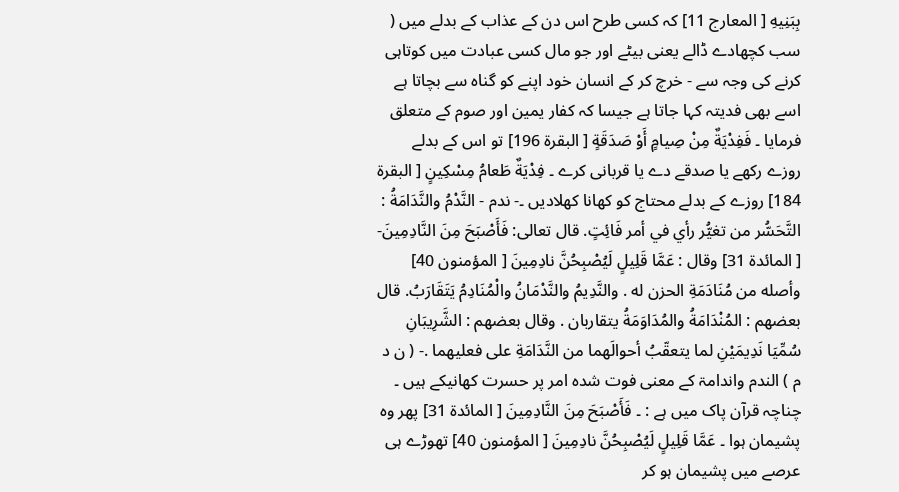بِبَنِيهِ [ المعارج 11] کہ کسی طرح اس دن کے عذاب کے بدلے میں ( سب کچھادے ڈالے یعنی بیٹے اور جو مال کسی عبادت میں کوتاہی کرنے کی وجہ سے - خرچ کر کے انسان خود اپنے کو گناہ سے بچاتا ہے اسے بھی فدیتہ کہا جاتا ہے جیسا کہ کفار یمین اور صوم کے متعلق فرمایا ۔ فَفِدْيَةٌ مِنْ صِيامٍ أَوْ صَدَقَةٍ [ البقرة 196] تو اس کے بدلے روزے رکھے یا صدقے دے یا قربانی کرے ۔ فِدْيَةٌ طَعامُ مِسْكِينٍ [ البقرة 184] روزے کے بدلے محتاج کو کھانا کھلادیں ۔- ندم - النَّدْمُ والنَّدَامَةُ : التَّحَسُّر من تغيُّر رأي في أمر فَائِتٍ. قال تعالی: فَأَصْبَحَ مِنَ النَّادِمِينَ- [ المائدة 31] وقال : عَمَّا قَلِيلٍ لَيُصْبِحُنَّ نادِمِينَ [ المؤمنون 40] وأصله من مُنَادَمَةِ الحزن له . والنَّدِيمُ والنَّدْمَانُ والْمُنَادِمُ يَتَقَارَبُ. قال بعضهم : المُنْدَامَةُ والمُدَاوَمَةُ يتقاربان . وقال بعضهم : الشَّرِيبَانِ سُمِّيَا نَدِيمَيْنِ لما يتعقّبُ أحوالَهما من النَّدَامَةِ علی فعليهما .- ( ن د م ) الندم واندامۃ کے معنی فوت شدہ امر پر حسرت کھانیکے ہیں ۔ چناچہ قرآن پاک میں ہے : ۔ فَأَصْبَحَ مِنَ النَّادِمِينَ [ المائدة 31] پھر وہ پشیمان ہوا ۔ عَمَّا قَلِيلٍ لَيُصْبِحُنَّ نادِمِينَ [ المؤمنون 40] تھوڑے ہی عرصے میں پشیمان ہو کر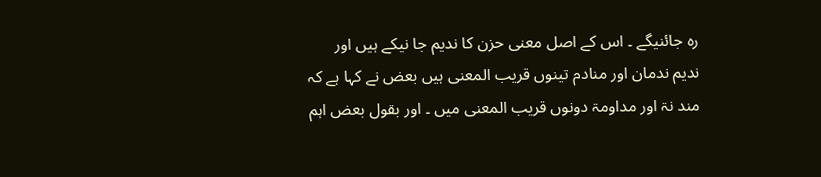رہ جائنیگے ۔ اس کے اصل معنی حزن کا ندیم جا نیکے ہیں اور ندیم ندمان اور منادم تینوں قریب المعنی ہیں بعض نے کہا ہے کہ مند نۃ اور مداومۃ دونوں قریب المعنی میں ۔ اور بقول بعض اہم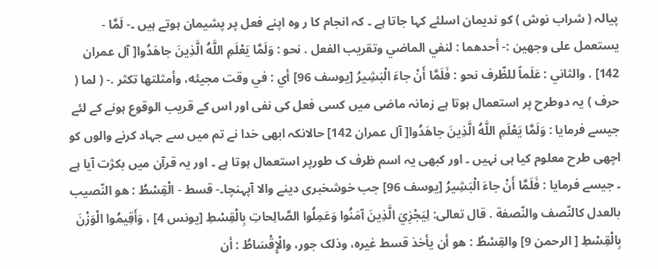پیالہ ( شراب نوش ) کو ندیمان اسلئے کہا جاتا ہے ۔ کہ انجام کا ر وہ اپنے فعل پر پشیمان ہوتے ہیں ۔- لَمَّا - يستعمل علی وجهين :- أحدهما : لنفي الماضي وتقریب الفعل . نحو : وَلَمَّا يَعْلَمِ اللَّهُ الَّذِينَ جاهَدُوا[ آل عمران 142] . والثاني : عَلَماً للظّرف نحو : فَلَمَّا أَنْ جاءَ الْبَشِيرُ [يوسف 96] أي : في وقت مجيئه، وأمثلتها تکثر .- ( لما ( حرف ) یہ دوطرح پر استعمال ہوتا ہے زمانہ ماضی میں کسی فعل کی نفی اور اس کے قریب الوقوع ہونے کے لئے جیسے فرمایا : وَلَمَّا يَعْلَمِ اللَّهُ الَّذِينَ جاهَدُوا[ آل عمران 142] حالانکہ ابھی خدا نے تم میں سے جہاد کرنے والوں کو اچھی طرح معلوم کیا ہی نہیں ۔ اور کبھی یہ اسم ظرف ک طورپر استعمال ہوتا ہے ۔ اور یہ قرآن میں بکژت آیا ہے ۔ جیسے فرمایا : فَلَمَّا أَنْ جاءَ الْبَشِيرُ [يوسف 96] جب خوشخبری دینے والا آپہنچا۔- قسط - الْقِسْطُ : هو النّصيب بالعدل کالنّصف والنّصفة . قال تعالی: لِيَجْزِيَ الَّذِينَ آمَنُوا وَعَمِلُوا الصَّالِحاتِ بِالْقِسْطِ [يونس 4] ، وَأَقِيمُوا الْوَزْنَ بِالْقِسْطِ [ الرحمن 9] والقِسْطُ : هو أن يأخذ قسط غيره، وذلک جور، والْإِقْسَاطُ : أن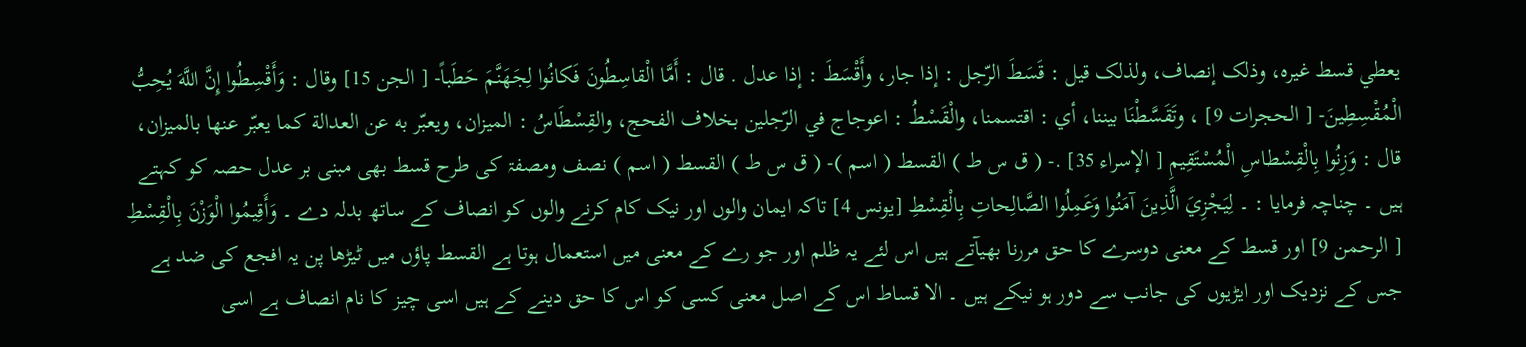يعطي قسط غيره، وذلک إنصاف، ولذلک قيل : قَسَطَ الرّجل : إذا جار، وأَقْسَطَ : إذا عدل . قال : أَمَّا الْقاسِطُونَ فَكانُوا لِجَهَنَّمَ حَطَباً- [ الجن 15] وقال : وَأَقْسِطُوا إِنَّ اللَّهَ يُحِبُّ الْمُقْسِطِينَ- [ الحجرات 9] ، وتَقَسَّطْنَا بيننا، أي : اقتسمنا، والْقَسْطُ : اعوجاج في الرّجلین بخلاف الفحج، والقِسْطَاسُ : المیزان، ويعبّر به عن العدالة كما يعبّر عنها بالمیزان، قال : وَزِنُوا بِالْقِسْطاسِ الْمُسْتَقِيمِ [ الإسراء 35] .- ( ق س ط ) القسط ( اسم )- ( ق س ط ) القسط ( اسم ) نصف ومصفۃ کی طرح قسط بھی مبنی بر عدل حصہ کو کہتے ہیں ۔ چناچہ فرمایا : ۔ لِيَجْزِيَ الَّذِينَ آمَنُوا وَعَمِلُوا الصَّالِحاتِ بِالْقِسْطِ [يونس 4] تاکہ ایمان والوں اور نیک کام کرنے والوں کو انصاف کے ساتھ بدلہ دے ۔ وَأَقِيمُوا الْوَزْنَ بِالْقِسْطِ [ الرحمن 9] اور قسط کے معنی دوسرے کا حق مررنا بھیآتے ہیں اس لئے یہ ظلم اور جو رے کے معنی میں استعمال ہوتا ہے القسط پاؤں میں ٹیڑھا پن یہ افجع کی ضد ہے جس کے نزدیک اور ایڑیوں کی جانب سے دور ہو نیکے ہیں ۔ الا قساط اس کے اصل معنی کسی کو اس کا حق دینے کے ہیں اسی چیز کا نام انصاف ہے اسی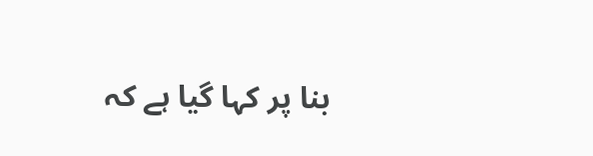بنا پر کہا گیا ہے کہ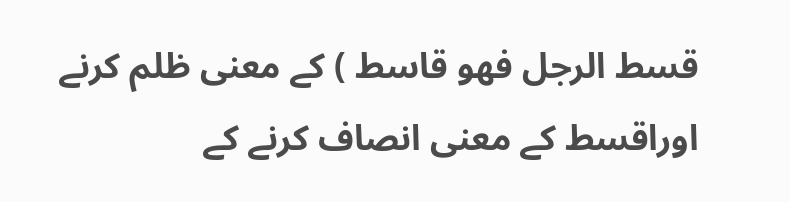قسط الرجل فھو قاسط ) کے معنی ظلم کرنے اوراقسط کے معنی انصاف کرنے کے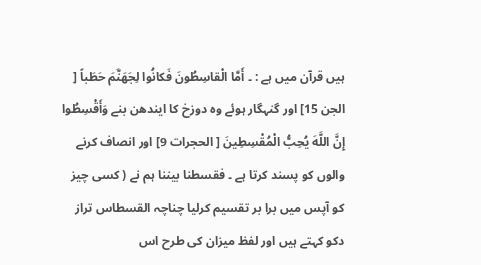ہیں قرآن میں ہے : ۔ أَمَّا الْقاسِطُونَ فَكانُوا لِجَهَنَّمَ حَطَباً [ الجن 15] اور گنہگار ہوئے وہ دوزخ کا ایندھن بنے وَأَقْسِطُوا إِنَّ اللَّهَ يُحِبُّ الْمُقْسِطِينَ [ الحجرات 9] اور انصاف کرنے والوں کو پسند کرتا ہے ۔ فقسطنا بیننا ہم نے ( کسی چیز کو آپس میں برا بر تقسیم کرلیا چناچہ القسطاس تراز دکو کہتے ہیں اور لفظ میزان کی طرح اس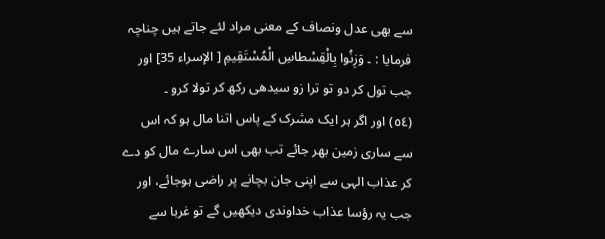سے بھی عدل ونصاف کے معنی مراد لئے جاتے ہیں چناچہ فرمایا : ۔ وَزِنُوا بِالْقِسْطاسِ الْمُسْتَقِيمِ [ الإسراء 35] اور جب تول کر دو تو ترا زو سیدھی رکھ کر تولا کرو ۔
(٥٤) اور اگر ہر ایک مشرک کے پاس اتنا مال ہو کہ اس سے ساری زمین بھر جائے تب بھی اس سارے مال کو دے کر عذاب الہی سے اپنی جان بچانے پر راضی ہوجائے، اور جب یہ رؤسا عذاب خداوندی دیکھیں گے تو غربا سے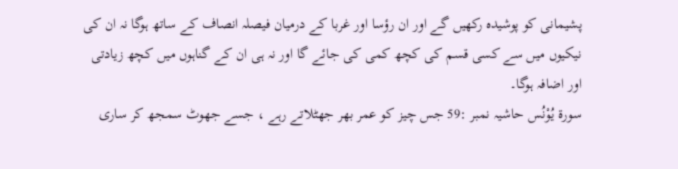پشیمانی کو پوشیدہ رکھیں گے اور ان رؤسا اور غربا کے درمیان فیصلہ انصاف کے ساتھ ہوگا نہ ان کی نیکیوں میں سے کسی قسم کی کچھ کمی کی جائے گا اور نہ ہی ان کے گناہوں میں کچھ زیادتی اور اضافہ ہوگا۔
سورة یُوْنُس حاشیہ نمبر :59 جس چیز کو عمر بھر جھٹلاتے رہے ، جسے جھوٹ سمجھ کر ساری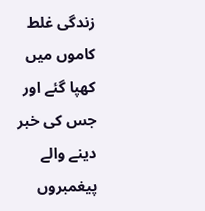زندگی غلط کاموں میں کھپا گئے اور جس کی خبر دینے والے پیغمبروں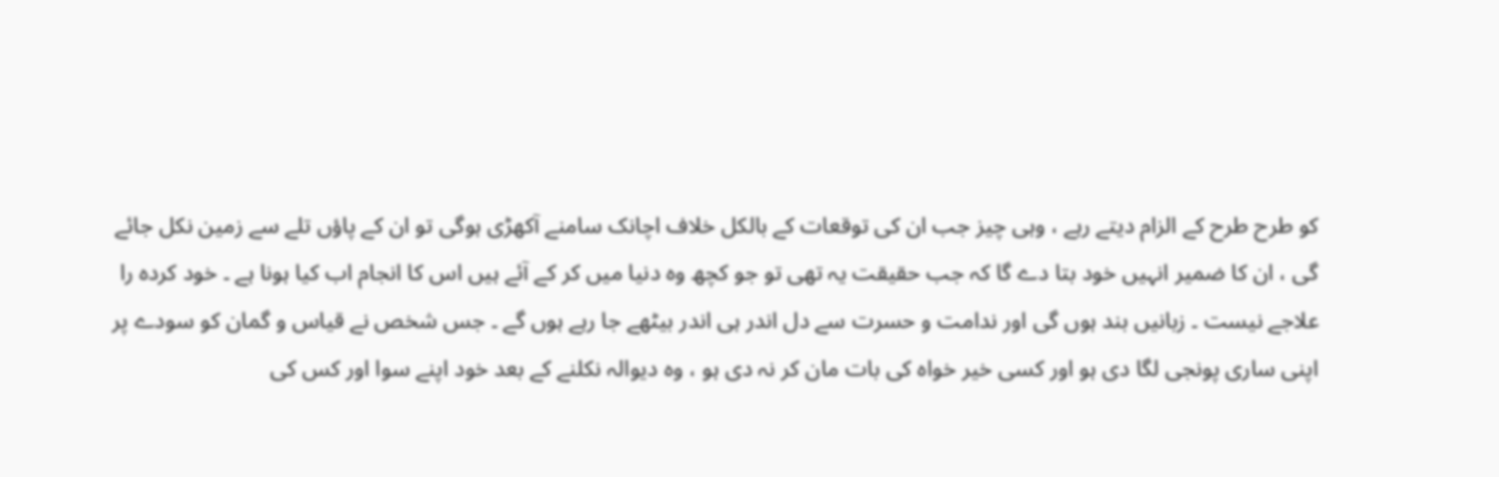کو طرح طرح کے الزام دیتے رہے ، وہی چیز جب ان کی توقعات کے بالکل خلاف اچانک سامنے آکھڑی ہوگی تو ان کے پاؤں تلے سے زمین نکل جائے گی ، ان کا ضمیر انہیں خود بتا دے گا کہ جب حقیقت یہ تھی تو جو کچھ وہ دنیا میں کر کے آئے ہیں اس کا انجام اب کیا ہونا ہے ۔ خود کردہ را علاجے نیست ۔ زبانیں بند ہوں گی اور ندامت و حسرت سے دل اندر ہی اندر بیٹھے جا رہے ہوں گے ۔ جس شخص نے قیاس و گمان کو سودے پر اپنی ساری پونجی لگا دی ہو اور کسی خیر خواہ کی بات مان کر نہ دی ہو ، وہ دیوالہ نکلنے کے بعد خود اپنے سوا اور کس کی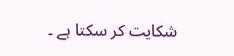شکایت کر سکتا ہے ۔